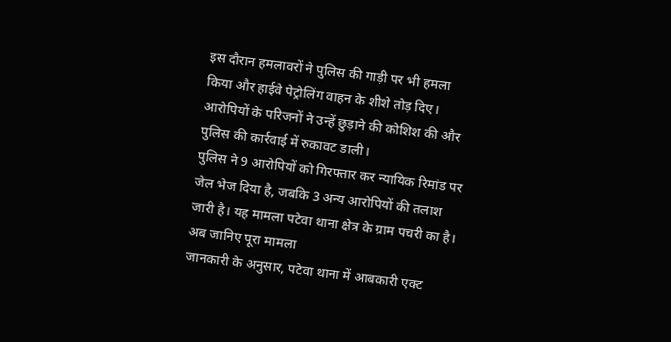इस दौरान हमलावरों ने पुलिस की गाड़ी पर भी हमला किया और हाईवे पेट्रोलिंग वाहन के शीशे तोड़ दिए। आरोपियों के परिजनों ने उन्हें छुड़ाने की कोशिश की और पुलिस की कार्रवाई में रुकावट डाली।
पुलिस ने 9 आरोपियों को गिरफ्तार कर न्यायिक रिमांड पर जेल भेज दिया है, जबकि 3 अन्य आरोपियों की तलाश जारी है। यह मामला पटेवा थाना क्षेत्र के ग्राम पचरी का है।
अब जानिए पूरा मामला
जानकारी के अनुसार, पटेवा थाना में आबकारी एक्ट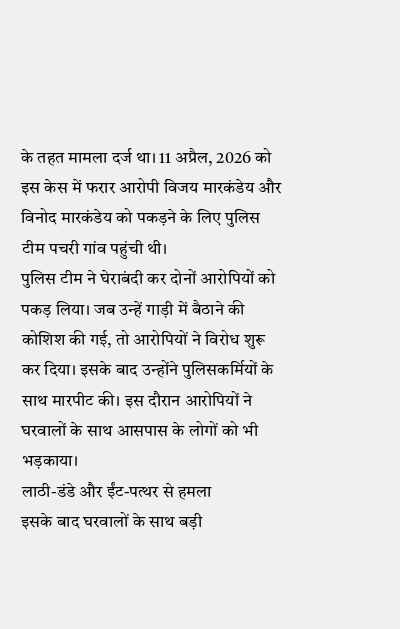के तहत मामला दर्ज था। 11 अप्रैल, 2026 को इस केस में फरार आरोपी विजय मारकंडेय और विनोद मारकंडेय को पकड़ने के लिए पुलिस टीम पचरी गांव पहुंची थी।
पुलिस टीम ने घेराबंदी कर दोनों आरोपियों को पकड़ लिया। जब उन्हें गाड़ी में बैठाने की कोशिश की गई, तो आरोपियों ने विरोध शुरू कर दिया। इसके बाद उन्होंने पुलिसकर्मियों के साथ मारपीट की। इस दौरान आरोपियों ने घरवालों के साथ आसपास के लोगों को भी भड़काया।
लाठी-डंडे और ईंट-पत्थर से हमला
इसके बाद घरवालों के साथ बड़ी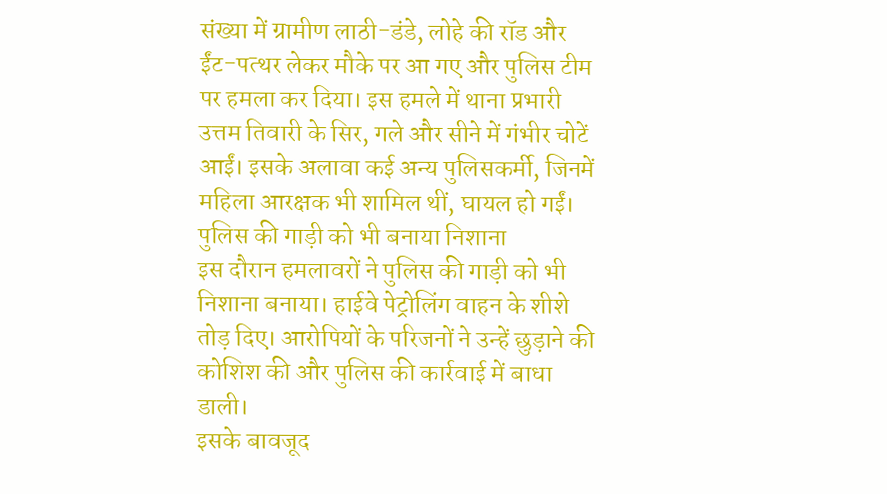संख्या में ग्रामीण लाठी-डंडे, लोहे की रॉड और ईंट-पत्थर लेकर मौके पर आ गए और पुलिस टीम पर हमला कर दिया। इस हमले में थाना प्रभारी उत्तम तिवारी के सिर, गले और सीने में गंभीर चोटें आईं। इसके अलावा कई अन्य पुलिसकर्मी, जिनमें महिला आरक्षक भी शामिल थीं, घायल हो गईं।
पुलिस की गाड़ी को भी बनाया निशाना
इस दौरान हमलावरों ने पुलिस की गाड़ी को भी निशाना बनाया। हाईवे पेट्रोलिंग वाहन के शीशे तोड़ दिए। आरोपियों के परिजनों ने उन्हें छुड़ाने की कोशिश की और पुलिस की कार्रवाई में बाधा डाली।
इसके बावजूद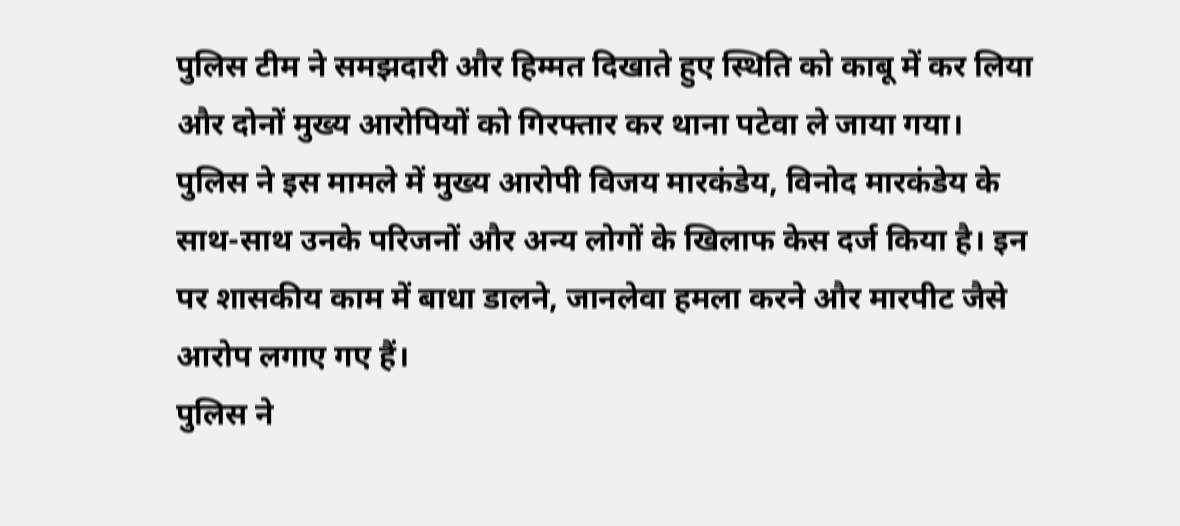पुलिस टीम ने समझदारी और हिम्मत दिखाते हुए स्थिति को काबू में कर लिया और दोनों मुख्य आरोपियों को गिरफ्तार कर थाना पटेवा ले जाया गया।
पुलिस ने इस मामले में मुख्य आरोपी विजय मारकंडेय, विनोद मारकंडेय के साथ-साथ उनके परिजनों और अन्य लोगों के खिलाफ केस दर्ज किया है। इन पर शासकीय काम में बाधा डालने, जानलेवा हमला करने और मारपीट जैसे आरोप लगाए गए हैं।
पुलिस ने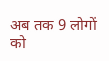अब तक 9 लोगों को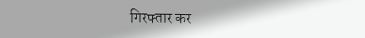गिरफ्तार कर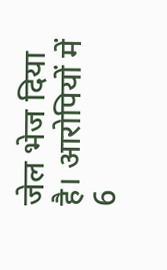जेल भेज दिया है। आरोपियों में 6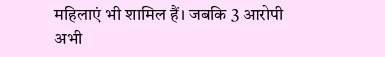महिलाएं भी शामिल हैं। जबकि 3 आरोपी अभी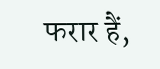फरार हैं,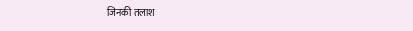जिनकी तलाश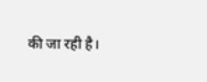की जा रही है।